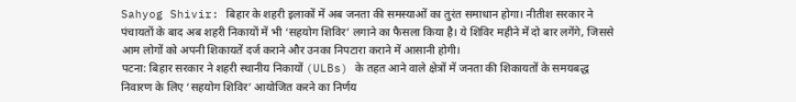Sahyog Shivir: बिहार के शहरी इलाकों में अब जनता की समस्याओं का तुरंत समाधान होगा। नीतीश सरकार ने पंचायतों के बाद अब शहरी निकायों में भी ‘सहयोग शिविर’ लगाने का फैसला किया है। ये शिविर महीने में दो बार लगेंगे, जिससे आम लोगों को अपनी शिकायतें दर्ज कराने और उनका निपटारा कराने में आसानी होगी।
पटना: बिहार सरकार ने शहरी स्थानीय निकायों (ULBs) के तहत आने वाले क्षेत्रों में जनता की शिकायतों के समयबद्ध निवारण के लिए ‘सहयोग शिविर’ आयोजित करने का निर्णय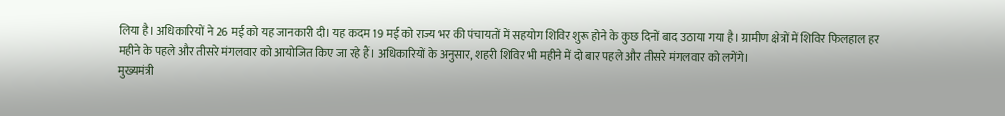लिया है। अधिकारियों ने 26 मई को यह जानकारी दी। यह कदम 19 मई को राज्य भर की पंचायतों में सहयोग शिविर शुरू होने के कुछ दिनों बाद उठाया गया है। ग्रामीण क्षेत्रों में शिविर फिलहाल हर महीने के पहले और तीसरे मंगलवार को आयोजित किए जा रहे हैं। अधिकारियों के अनुसार, शहरी शिविर भी महीने में दो बार पहले और तीसरे मंगलवार को लगेंगे।
मुख्यमंत्री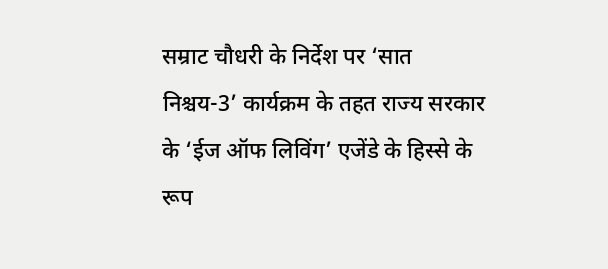सम्राट चौधरी के निर्देश पर ‘सात निश्चय-3’ कार्यक्रम के तहत राज्य सरकार के ‘ईज ऑफ लिविंग’ एजेंडे के हिस्से के रूप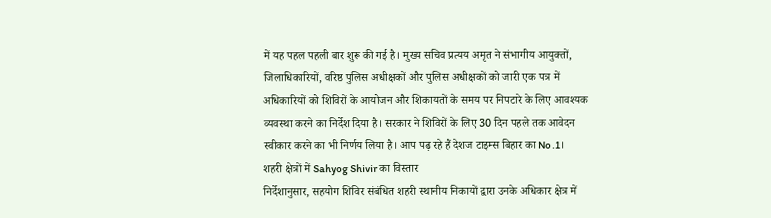में यह पहल पहली बार शुरू की गई है। मुख्य सचिव प्रत्यय अमृत ने संभागीय आयुक्तों, जिलाधिकारियों, वरिष्ठ पुलिस अधीक्षकों और पुलिस अधीक्षकों को जारी एक पत्र में अधिकारियों को शिविरों के आयोजन और शिकायतों के समय पर निपटारे के लिए आवश्यक व्यवस्था करने का निर्देश दिया है। सरकार ने शिविरों के लिए 30 दिन पहले तक आवेदन स्वीकार करने का भी निर्णय लिया है। आप पढ़ रहे हैं देशज टाइम्स बिहार का No.1।
शहरी क्षेत्रों में Sahyog Shivir का विस्तार
निर्देशानुसार, सहयोग शिविर संबंधित शहरी स्थानीय निकायों द्वारा उनके अधिकार क्षेत्र में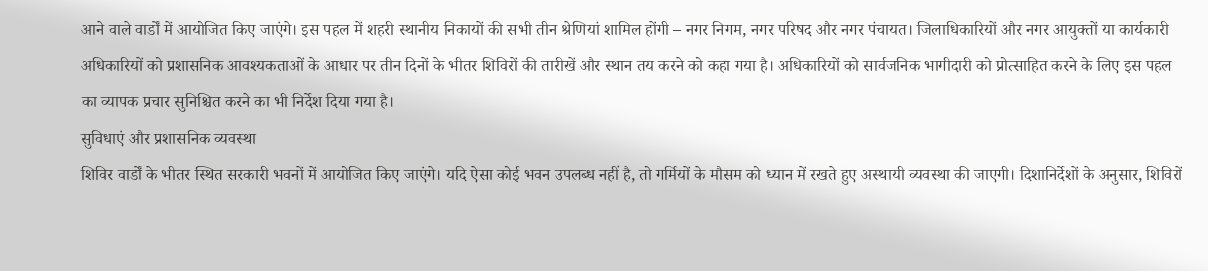आने वाले वार्डों में आयोजित किए जाएंगे। इस पहल में शहरी स्थानीय निकायों की सभी तीन श्रेणियां शामिल होंगी – नगर निगम, नगर परिषद और नगर पंचायत। जिलाधिकारियों और नगर आयुक्तों या कार्यकारी अधिकारियों को प्रशासनिक आवश्यकताओं के आधार पर तीन दिनों के भीतर शिविरों की तारीखें और स्थान तय करने को कहा गया है। अधिकारियों को सार्वजनिक भागीदारी को प्रोत्साहित करने के लिए इस पहल का व्यापक प्रचार सुनिश्चित करने का भी निर्देश दिया गया है।
सुविधाएं और प्रशासनिक व्यवस्था
शिविर वार्डों के भीतर स्थित सरकारी भवनों में आयोजित किए जाएंगे। यदि ऐसा कोई भवन उपलब्ध नहीं है, तो गर्मियों के मौसम को ध्यान में रखते हुए अस्थायी व्यवस्था की जाएगी। दिशानिर्देशों के अनुसार, शिविरों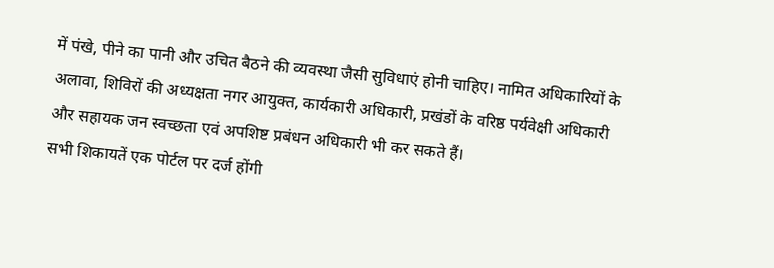में पंखे, पीने का पानी और उचित बैठने की व्यवस्था जैसी सुविधाएं होनी चाहिए। नामित अधिकारियों के अलावा, शिविरों की अध्यक्षता नगर आयुक्त, कार्यकारी अधिकारी, प्रखंडों के वरिष्ठ पर्यवेक्षी अधिकारी और सहायक जन स्वच्छता एवं अपशिष्ट प्रबंधन अधिकारी भी कर सकते हैं।
सभी शिकायतें एक पोर्टल पर दर्ज होंगी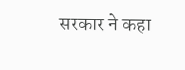सरकार ने कहा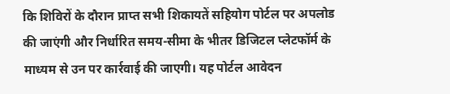कि शिविरों के दौरान प्राप्त सभी शिकायतें सहियोग पोर्टल पर अपलोड की जाएंगी और निर्धारित समय-सीमा के भीतर डिजिटल प्लेटफॉर्म के माध्यम से उन पर कार्रवाई की जाएगी। यह पोर्टल आवेदन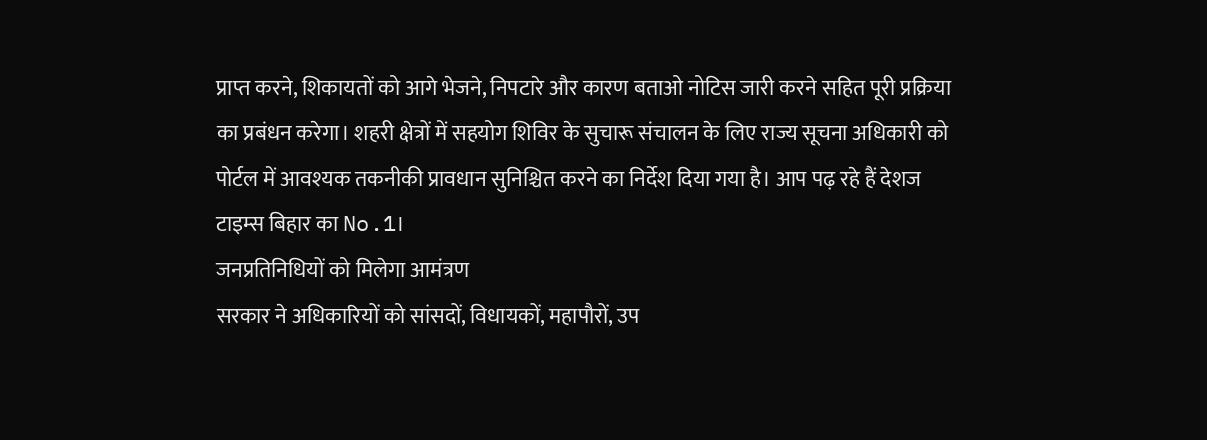प्राप्त करने, शिकायतों को आगे भेजने, निपटारे और कारण बताओ नोटिस जारी करने सहित पूरी प्रक्रिया का प्रबंधन करेगा। शहरी क्षेत्रों में सहयोग शिविर के सुचारू संचालन के लिए राज्य सूचना अधिकारी को पोर्टल में आवश्यक तकनीकी प्रावधान सुनिश्चित करने का निर्देश दिया गया है। आप पढ़ रहे हैं देशज टाइम्स बिहार का No.1।
जनप्रतिनिधियों को मिलेगा आमंत्रण
सरकार ने अधिकारियों को सांसदों, विधायकों, महापौरों, उप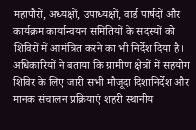महापौरों, अध्यक्षों, उपाध्यक्षों, वार्ड पार्षदों और कार्यक्रम कार्यान्वयन समितियों के सदस्यों को शिविरों में आमंत्रित करने का भी निर्देश दिया है। अधिकारियों ने बताया कि ग्रामीण क्षेत्रों में सहयोग शिविर के लिए जारी सभी मौजूदा दिशानिर्देश और मानक संचालन प्रक्रियाएं शहरी स्थानीय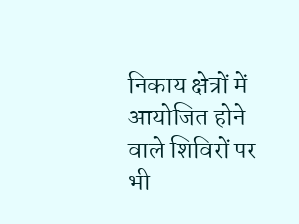निकाय क्षेत्रों में आयोजित होने वाले शिविरों पर भी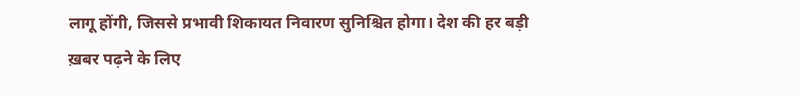लागू होंगी, जिससे प्रभावी शिकायत निवारण सुनिश्चित होगा। देश की हर बड़ी ख़बर पढ़ने के लिए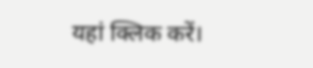यहां क्लिक करें।